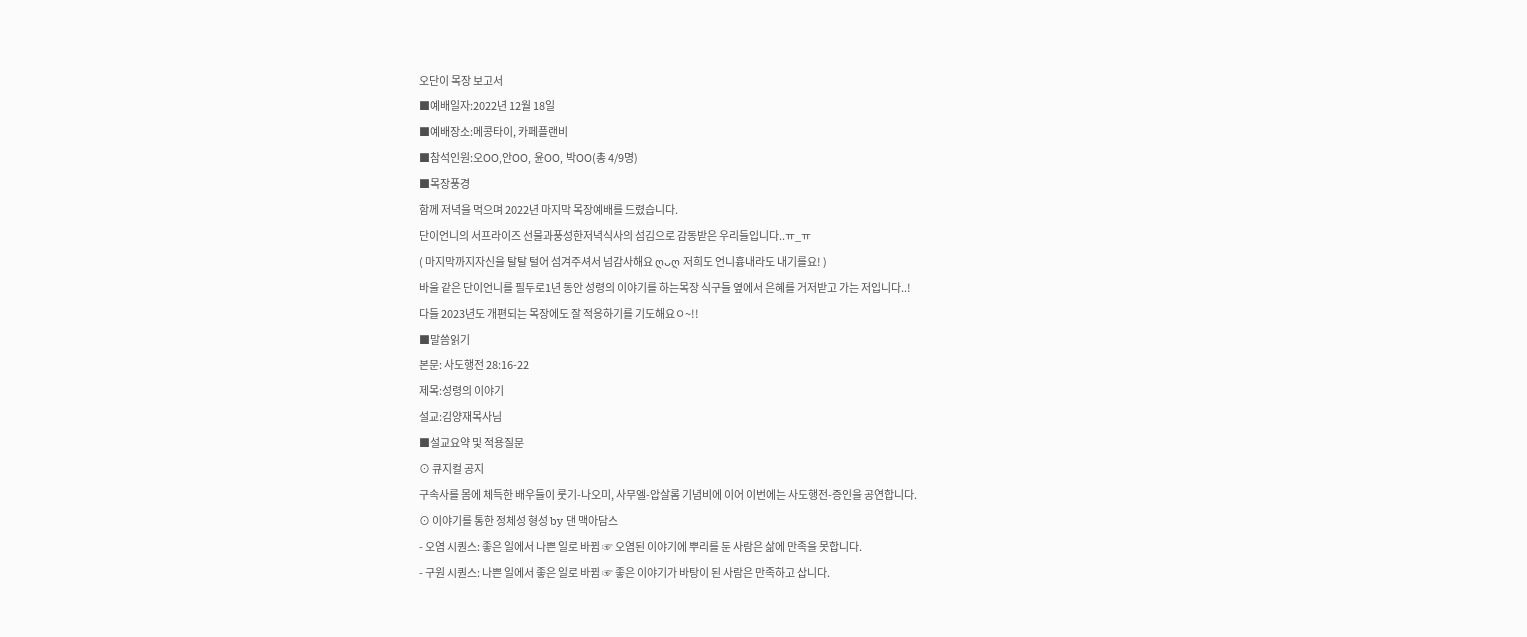오단이 목장 보고서
■예배일자:2022년 12월 18일
■예배장소:메콩타이, 카페플랜비
■참석인원:오OO,안OO, 윤OO, 박OO(총 4/9명)
■목장풍경
함께 저녁을 먹으며 2022년 마지막 목장예배를 드렸습니다.
단이언니의 서프라이즈 선물과풍성한저녁식사의 섬김으로 감동받은 우리들입니다..ㅠ_ㅠ
( 마지막까지자신을 탈탈 털어 섬겨주셔서 넘감사해요 ღᴗღ 저희도 언니흉내라도 내기를요! )
바울 같은 단이언니를 필두로1년 동안 성령의 이야기를 하는목장 식구들 옆에서 은혜를 거저받고 가는 저입니다..!
다들 2023년도 개편되는 목장에도 잘 적응하기를 기도해요ㅇ~!!
■말씀읽기
본문: 사도행전 28:16-22
제목:성령의 이야기
설교:김양재목사님
■설교요약 및 적용질문
⊙ 큐지컬 공지
구속사를 몸에 체득한 배우들이 룻기-나오미, 사무엘-압살롬 기념비에 이어 이번에는 사도행전-증인을 공연합니다.
⊙ 이야기를 통한 정체성 형성 by 댄 맥아담스
- 오염 시퀀스: 좋은 일에서 나쁜 일로 바뀜 ☞ 오염된 이야기에 뿌리를 둔 사람은 삶에 만족을 못합니다.
- 구원 시퀀스: 나쁜 일에서 좋은 일로 바뀜 ☞ 좋은 이야기가 바탕이 된 사람은 만족하고 삽니다.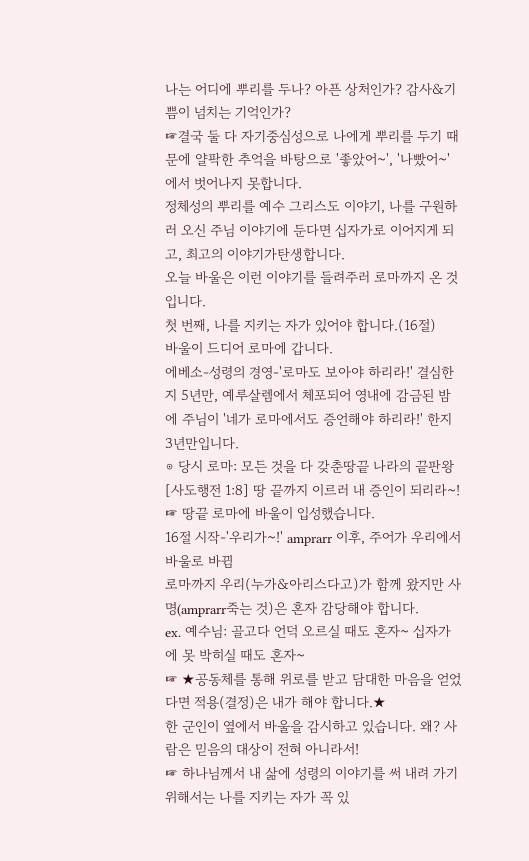나는 어디에 뿌리를 두나? 아픈 상처인가? 감사&기쁨이 넘치는 기억인가?
☞결국 둘 다 자기중심성으로 나에게 뿌리를 두기 때문에 얄팍한 추억을 바탕으로 '좋았어~', '나빴어~'에서 벗어나지 못합니다.
정체성의 뿌리를 예수 그리스도 이야기, 나를 구원하러 오신 주님 이야기에 둔다면 십자가로 이어지게 되고, 최고의 이야기가탄생합니다.
오늘 바울은 이런 이야기를 들려주러 로마까지 온 것입니다.
첫 번째, 나를 지키는 자가 있어야 합니다.(16절)
바울이 드디어 로마에 갑니다.
에베소-성령의 경영-'로마도 보아야 하리라!' 결심한지 5년만, 예루살렘에서 체포되어 영내에 감금된 밤에 주님이 '네가 로마에서도 증언해야 하리라!' 한지 3년만입니다.
⊙ 당시 로마: 모든 것을 다 갖춘땅끝 나라의 끝판왕
[사도행전 1:8] 땅 끝까지 이르러 내 증인이 되리라~! ☞ 땅끝 로마에 바울이 입성했습니다.
16절 시작-'우리가~!' amprarr 이후, 주어가 우리에서 바울로 바뀜
로마까지 우리(누가&아리스다고)가 함께 왔지만 사명(amprarr죽는 것)은 혼자 감당해야 합니다.
ex. 예수님: 골고다 언덕 오르실 때도 혼자~ 십자가에 못 박히실 때도 혼자~
☞ ★공동체를 통해 위로를 받고 담대한 마음을 얻었다면 적용(결정)은 내가 해야 합니다.★
한 군인이 옆에서 바울을 감시하고 있습니다. 왜? 사람은 믿음의 대상이 전혀 아니라서!
☞ 하나님께서 내 삶에 성령의 이야기를 써 내려 가기 위해서는 나를 지키는 자가 꼭 있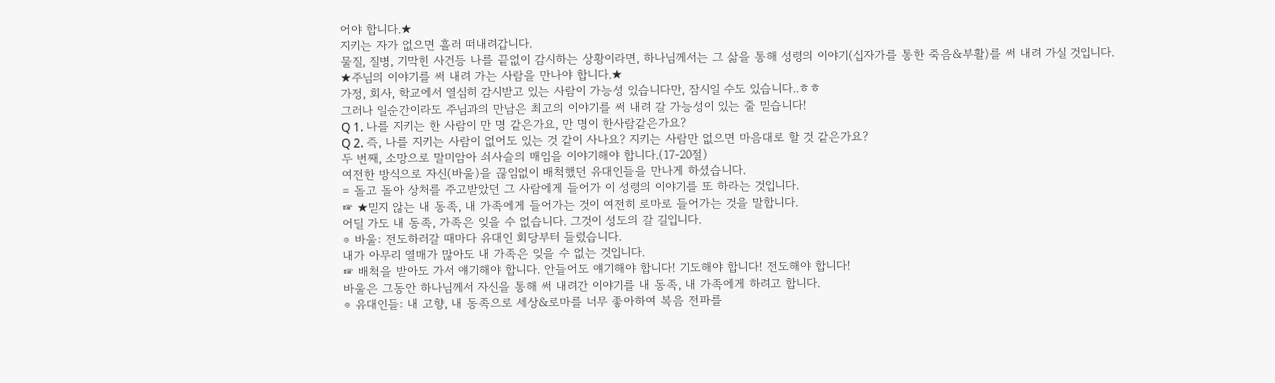어야 합니다.★
지키는 자가 없으면 흘러 떠내려갑니다.
물질, 질병, 기막힌 사건등 나를 끝없이 감시하는 상황이라면, 하나님께서는 그 삶을 통해 성령의 이야기(십자가를 통한 죽음&부활)를 써 내려 가실 것입니다.
★주님의 이야기를 써 내려 가는 사람을 만나야 합니다.★
가정, 회사, 학교에서 열심히 감시받고 있는 사람이 가능성 있습니다만, 잠시일 수도 있습니다..ㅎㅎ
그러나 일순간이라도 주님과의 만남은 최고의 이야기를 써 내려 갈 가능성이 있는 줄 믿습니다!
Q 1. 나를 지키는 한 사람이 만 명 같은가요, 만 명이 한사람같은가요?
Q 2. 즉, 나를 지키는 사람이 없어도 있는 것 같이 사나요? 지키는 사람만 없으면 마음대로 할 것 같은가요?
두 번째, 소망으로 말미암아 쇠사슬의 매임을 이야기해야 합니다.(17-20절)
여전한 방식으로 자신(바울)을 끊임없이 배척했던 유대인들을 만나게 하셨습니다.
= 돌고 돌아 상처를 주고받았던 그 사람에게 들어가 이 성령의 이야기를 또 하라는 것입니다.
☞ ★믿지 않는 내 동족, 내 가족에게 들어가는 것이 여전히 로마로 들어가는 것을 말합니다.
어딜 가도 내 동족, 가족은 잊을 수 없습니다. 그것이 성도의 갈 길입니다.
⊙ 바울: 전도하러갈 때마다 유대인 회당부터 들렀습니다.
내가 아무리 열매가 많아도 내 가족은 잊을 수 없는 것입니다.
☞ 배척을 받아도 가서 얘기해야 합니다. 안들어도 얘기해야 합니다! 기도해야 합니다! 전도해야 합니다!
바울은 그동안 하나님께서 자신을 통해 써 내려간 이야기를 내 동족, 내 가족에게 하려고 합니다.
⊙ 유대인들: 내 고향, 내 동족으로 세상&로마를 너무 좋아하여 복음 전파를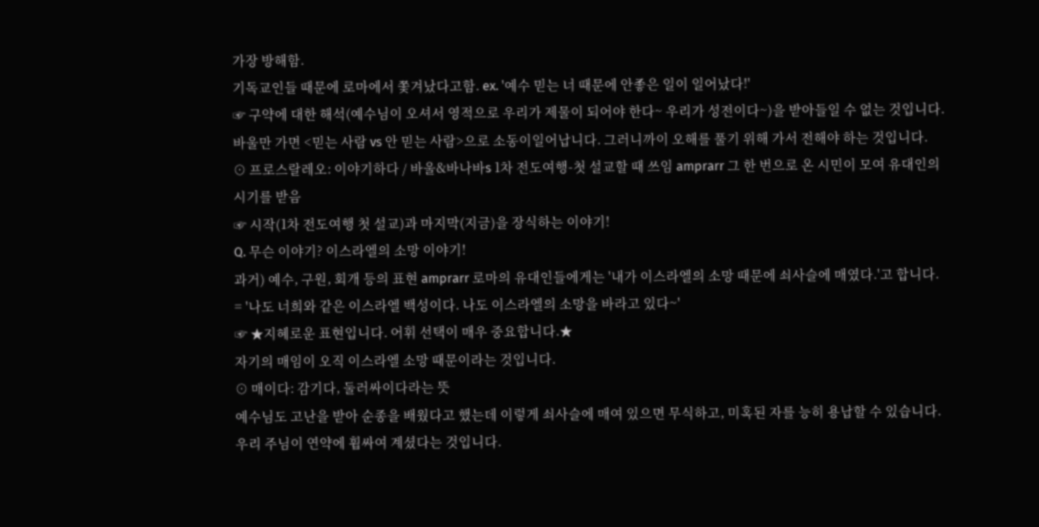가장 방해함.
기독교인들 때문에 로마에서 쫓겨났다고함. ex. '예수 믿는 너 때문에 안좋은 일이 일어났다!'
☞ 구약에 대한 해석(예수님이 오셔서 영적으로 우리가 제물이 되어야 한다~ 우리가 성전이다~)을 받아들일 수 없는 것입니다.
바울만 가면 <믿는 사람 vs 안 믿는 사람>으로 소동이일어납니다. 그러니까이 오해를 풀기 위해 가서 전해야 하는 것입니다.
⊙ 프로스랄레오: 이야기하다 / 바울&바나바s 1차 전도여행-첫 설교할 때 쓰임 amprarr 그 한 번으로 온 시민이 모여 유대인의 시기를 받음
☞ 시작(1차 전도여행 첫 설교)과 마지막(지금)을 장식하는 이야기!
Q. 무슨 이야기? 이스라엘의 소망 이야기!
과거) 예수, 구원, 회개 등의 표현 amprarr 로마의 유대인들에게는 '내가 이스라엘의 소망 때문에 쇠사슬에 매였다.'고 합니다.
= '나도 너희와 같은 이스라엘 백성이다. 나도 이스라엘의 소망을 바라고 있다~'
☞ ★지혜로운 표현입니다. 어휘 선택이 매우 중요합니다.★
자기의 매임이 오직 이스라엘 소망 때문이라는 것입니다.
⊙ 매이다: 감기다, 둘러싸이다라는 뜻
예수님도 고난을 받아 순종을 배웠다고 했는데 이렇게 쇠사슬에 매여 있으면 무식하고, 미혹된 자를 능히 용납할 수 있습니다.
우리 주님이 연약에 휩싸여 계셨다는 것입니다.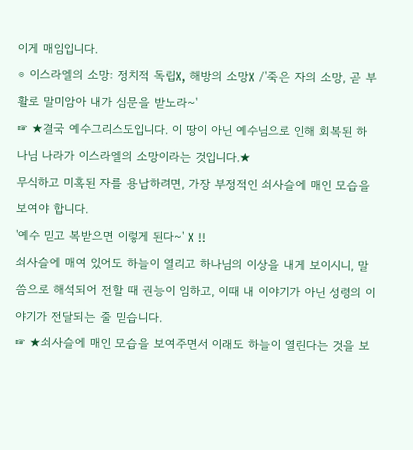이게 매임입니다.
⊙ 이스라엘의 소망: 정치적 독립X, 해방의 소망X /'죽은 자의 소망, 곧 부활로 말미암아 내가 심문을 받노라~'
☞ ★결국 예수그리스도입니다. 이 땅이 아닌 예수님으로 인해 회복된 하나님 나라가 이스라엘의 소망이라는 것입니다.★
무식하고 미혹된 자를 용납하려면, 가장 부정적인 쇠사슬에 매인 모습을 보여야 합니다.
'예수 믿고 복받으면 이렇게 된다~' X !!
쇠사슬에 매여 있어도 하늘이 열리고 하나님의 이상을 내게 보이시니, 말씀으로 해석되어 전할 때 권능이 임하고, 이때 내 이야기가 아닌 성령의 이야기가 전달되는 줄 믿습니다.
☞ ★쇠사슬에 매인 모습을 보여주면서 이래도 하늘이 열린다는 것을 보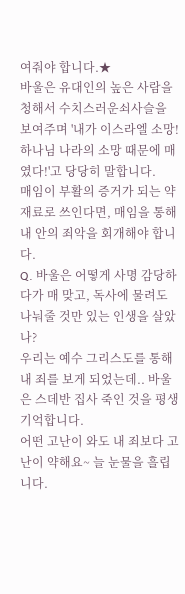여줘야 합니다.★
바울은 유대인의 높은 사람을 청해서 수치스러운쇠사슬을 보여주며 '내가 이스라엘 소망! 하나님 나라의 소망 때문에 매였다!'고 당당히 말합니다.
매임이 부활의 증거가 되는 약재료로 쓰인다면, 매임을 통해 내 안의 죄악을 회개해야 합니다.
Q. 바울은 어떻게 사명 감당하다가 매 맞고, 독사에 물려도 나눠줄 것만 있는 인생을 살았나?
우리는 예수 그리스도를 통해 내 죄를 보게 되었는데.. 바울은 스데반 집사 죽인 것을 평생 기억합니다.
어떤 고난이 와도 내 죄보다 고난이 약해요~ 늘 눈물을 흘립니다.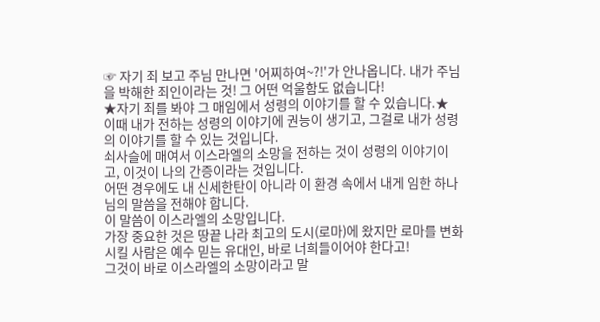☞ 자기 죄 보고 주님 만나면 '어찌하여~?!'가 안나옵니다. 내가 주님을 박해한 죄인이라는 것! 그 어떤 억울함도 없습니다!
★자기 죄를 봐야 그 매임에서 성령의 이야기를 할 수 있습니다.★
이때 내가 전하는 성령의 이야기에 권능이 생기고, 그걸로 내가 성령의 이야기를 할 수 있는 것입니다.
쇠사슬에 매여서 이스라엘의 소망을 전하는 것이 성령의 이야기이고, 이것이 나의 간증이라는 것입니다.
어떤 경우에도 내 신세한탄이 아니라 이 환경 속에서 내게 임한 하나님의 말씀을 전해야 합니다.
이 말씀이 이스라엘의 소망입니다.
가장 중요한 것은 땅끝 나라 최고의 도시(로마)에 왔지만 로마를 변화시킬 사람은 예수 믿는 유대인, 바로 너희들이어야 한다고!
그것이 바로 이스라엘의 소망이라고 말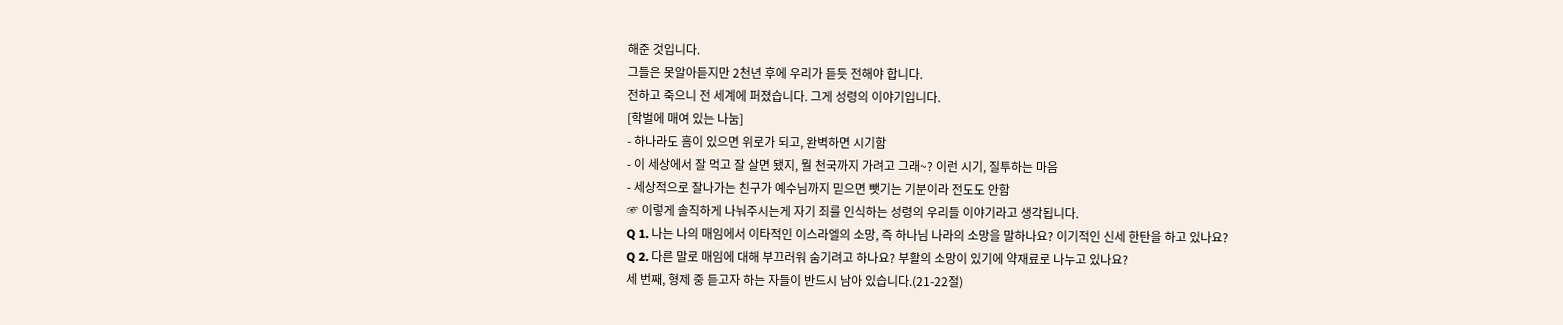해준 것입니다.
그들은 못알아듣지만 2천년 후에 우리가 듣듯 전해야 합니다.
전하고 죽으니 전 세계에 퍼졌습니다. 그게 성령의 이야기입니다.
[학벌에 매여 있는 나눔]
- 하나라도 흠이 있으면 위로가 되고, 완벽하면 시기함
- 이 세상에서 잘 먹고 잘 살면 됐지, 뭘 천국까지 가려고 그래~? 이런 시기, 질투하는 마음
- 세상적으로 잘나가는 친구가 예수님까지 믿으면 뺏기는 기분이라 전도도 안함
☞ 이렇게 솔직하게 나눠주시는게 자기 죄를 인식하는 성령의 우리들 이야기라고 생각됩니다.
Q 1. 나는 나의 매임에서 이타적인 이스라엘의 소망, 즉 하나님 나라의 소망을 말하나요? 이기적인 신세 한탄을 하고 있나요?
Q 2. 다른 말로 매임에 대해 부끄러워 숨기려고 하나요? 부활의 소망이 있기에 약재료로 나누고 있나요?
세 번째, 형제 중 듣고자 하는 자들이 반드시 남아 있습니다.(21-22절)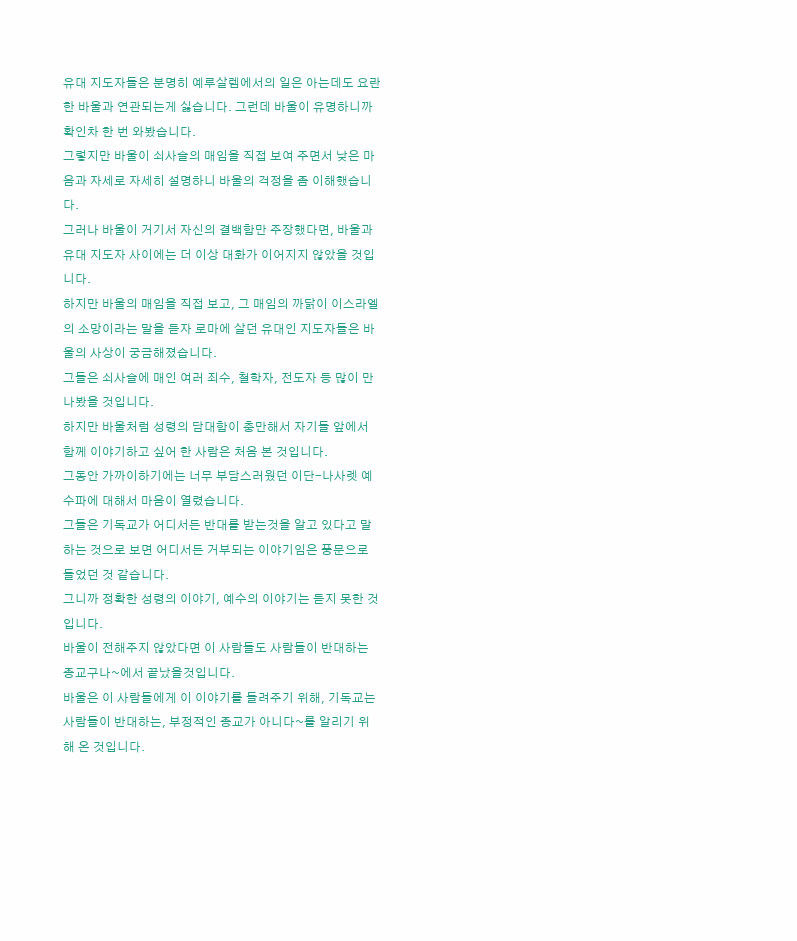유대 지도자들은 분명히 예루살렘에서의 일은 아는데도 요란한 바울과 연관되는게 싫습니다. 그런데 바울이 유명하니까 확인차 한 번 와봤습니다.
그렇지만 바울이 쇠사슬의 매임을 직접 보여 주면서 낮은 마음과 자세로 자세히 설명하니 바울의 걱정을 좀 이해했습니다.
그러나 바울이 거기서 자신의 결백함만 주장했다면, 바울과 유대 지도자 사이에는 더 이상 대화가 이어지지 않았을 것입니다.
하지만 바울의 매임을 직접 보고, 그 매임의 까닭이 이스라엘의 소망이라는 말을 듣자 로마에 살던 유대인 지도자들은 바울의 사상이 궁금해졌습니다.
그들은 쇠사슬에 매인 여러 죄수, 철학자, 전도자 등 많이 만나봤을 것입니다.
하지만 바울처럼 성령의 담대함이 충만해서 자기들 앞에서 함께 이야기하고 싶어 한 사람은 처음 본 것입니다.
그동안 가까이하기에는 너무 부담스러웠던 이단-나사렛 예수파에 대해서 마음이 열렸습니다.
그들은 기독교가 어디서든 반대를 받는것을 알고 있다고 말하는 것으로 보면 어디서든 거부되는 이야기임은 풍문으로 들었던 것 같습니다.
그니까 정확한 성령의 이야기, 예수의 이야기는 듣지 못한 것입니다.
바울이 전해주지 않았다면 이 사람들도 사람들이 반대하는 종교구나~에서 끝났을것입니다.
바울은 이 사람들에게 이 이야기를 들려주기 위해, 기독교는 사람들이 반대하는, 부정적인 종교가 아니다~를 알리기 위해 온 것입니다.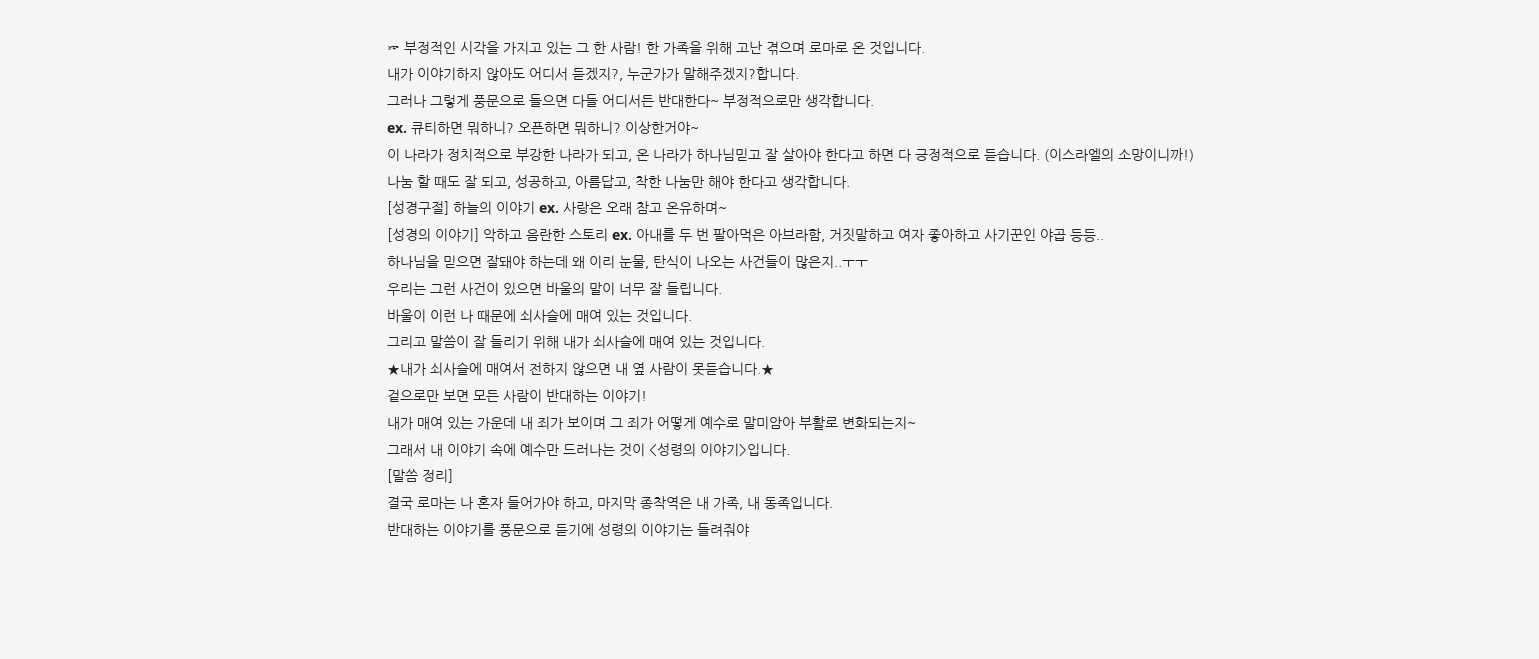☞ 부정적인 시각을 가지고 있는 그 한 사람! 한 가족을 위해 고난 겪으며 로마로 온 것입니다.
내가 이야기하지 않아도 어디서 듣겠지?, 누군가가 말해주겠지?합니다.
그러나 그렇게 풍문으로 들으면 다들 어디서든 반대한다~ 부정적으로만 생각합니다.
ex. 큐티하면 뭐하니? 오픈하면 뭐하니? 이상한거야~
이 나라가 정치적으로 부강한 나라가 되고, 온 나라가 하나님믿고 잘 살아야 한다고 하면 다 긍정적으로 듣습니다. (이스라엘의 소망이니까!)
나눔 할 때도 잘 되고, 성공하고, 아름답고, 착한 나눔만 해야 한다고 생각합니다.
[성경구절] 하늘의 이야기 ex. 사랑은 오래 참고 온유하며~
[성경의 이야기] 악하고 음란한 스토리 ex. 아내를 두 번 팔아먹은 아브라함, 거짓말하고 여자 좋아하고 사기꾼인 야곱 등등..
하나님을 믿으면 잘돼야 하는데 왜 이리 눈물, 탄식이 나오는 사건들이 많은지..ㅜㅜ
우리는 그런 사건이 있으면 바울의 말이 너무 잘 들립니다.
바울이 이런 나 때문에 쇠사슬에 매여 있는 것입니다.
그리고 말씀이 잘 들리기 위해 내가 쇠사슬에 매여 있는 것입니다.
★내가 쇠사슬에 매여서 전하지 않으면 내 옆 사람이 못듣습니다.★
겉으로만 보면 모든 사람이 반대하는 이야기!
내가 매여 있는 가운데 내 죄가 보이며 그 죄가 어떻게 예수로 말미암아 부활로 변화되는지~
그래서 내 이야기 속에 예수만 드러나는 것이 <성령의 이야기>입니다.
[말씀 정리]
결국 로마는 나 혼자 들어가야 하고, 마지막 종착역은 내 가족, 내 동족입니다.
반대하는 이야기를 풍문으로 듣기에 성령의 이야기는 들려줘야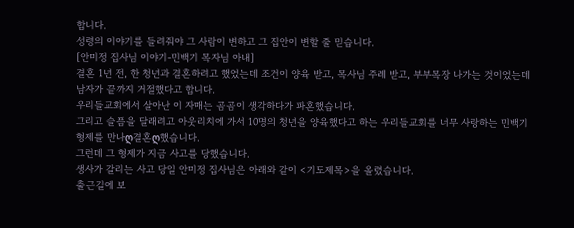합니다.
성령의 이야기를 들려줘야 그 사람이 변하고 그 집안이 변할 줄 믿습니다.
[안미정 집사님 이야기-민백기 목자님 아내]
결혼 1년 전, 한 청년과 결혼하려고 했었는데 조건이 양육 받고, 목사님 주례 받고, 부부목장 나가는 것이었는데 남자가 끝까지 거절했다고 합니다.
우리들교회에서 살아난 이 자매는 곰곰이 생각하다가 파혼했습니다.
그리고 슬픔을 달래려고 아웃리치에 가서 10명의 청년을 양육했다고 하는 우리들교회를 너무 사랑하는 민백기 형제를 만나ღ결혼ღ했습니다.
그런데 그 형제가 지금 사고를 당했습니다.
생사가 갈리는 사고 당일 안미정 집사님은 아래와 같이 <기도제목>을 올렸습니다.
출근길에 보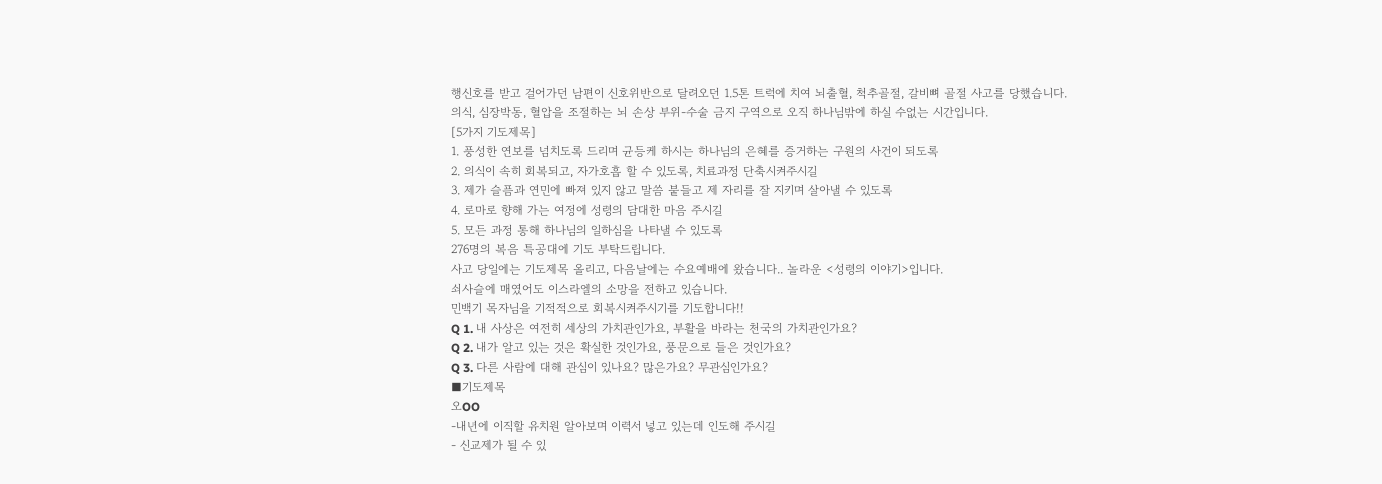행신호를 받고 걸어가던 남편이 신호위반으로 달려오던 1.5톤 트럭에 치여 뇌출혈, 척추골절, 갈비뼈 골절 사고를 당했습니다.
의식, 심장박동, 혈압을 조절하는 뇌 손상 부위-수술 금지 구역으로 오직 하나님밖에 하실 수없는 시간입니다.
[5가지 기도제목]
1. 풍성한 연보를 넘치도록 드리며 균등케 하시는 하나님의 은혜를 증거하는 구원의 사건이 되도록
2. 의식이 속히 회복되고, 자가호흡 할 수 있도록, 치료과정 단축시켜주시길
3. 제가 슬픔과 연민에 빠져 있지 않고 말씀 붙들고 제 자리를 잘 지키며 살아낼 수 있도록
4. 로마로 향해 가는 여정에 성령의 담대한 마음 주시길
5. 모든 과정 통해 하나님의 일하심을 나타낼 수 있도록
276명의 복음 특공대에 기도 부탁드립니다.
사고 당일에는 기도제목 올리고, 다음날에는 수요예배에 왔습니다.. 놀라운 <성령의 이야기>입니다.
쇠사슬에 매였어도 이스라엘의 소망을 전하고 있습니다.
민백기 목자님을 기적적으로 회복시켜주시기를 기도합니다!!
Q 1. 내 사상은 여전히 세상의 가치관인가요, 부활을 바라는 천국의 가치관인가요?
Q 2. 내가 알고 있는 것은 확실한 것인가요, 풍문으로 들은 것인가요?
Q 3. 다른 사람에 대해 관심이 있나요? 많은가요? 무관심인가요?
■기도제목
오OO
-내년에 이직할 유치원 알아보며 이력서 넣고 있는데 인도해 주시길
- 신교제가 될 수 있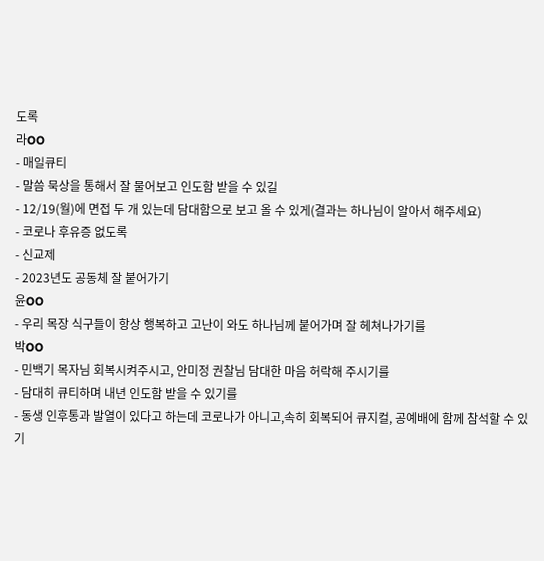도록
라OO
- 매일큐티
- 말씀 묵상을 통해서 잘 물어보고 인도함 받을 수 있길
- 12/19(월)에 면접 두 개 있는데 담대함으로 보고 올 수 있게(결과는 하나님이 알아서 해주세요)
- 코로나 후유증 없도록
- 신교제
- 2023년도 공동체 잘 붙어가기
윤OO
- 우리 목장 식구들이 항상 행복하고 고난이 와도 하나님께 붙어가며 잘 헤쳐나가기를
박OO
- 민백기 목자님 회복시켜주시고, 안미정 권찰님 담대한 마음 허락해 주시기를
- 담대히 큐티하며 내년 인도함 받을 수 있기를
- 동생 인후통과 발열이 있다고 하는데 코로나가 아니고,속히 회복되어 큐지컬, 공예배에 함께 참석할 수 있기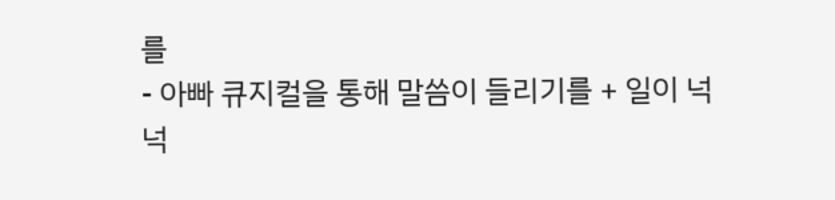를
- 아빠 큐지컬을 통해 말씀이 들리기를 + 일이 넉넉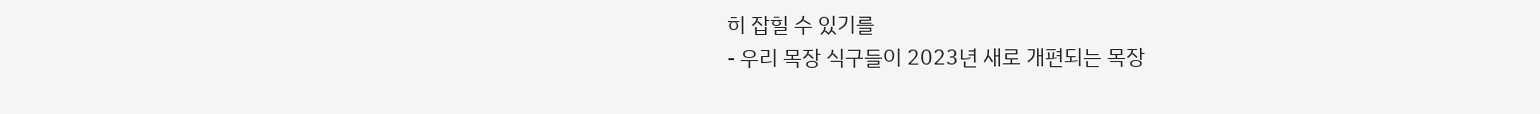히 잡힐 수 있기를
- 우리 목장 식구들이 2023년 새로 개편되는 목장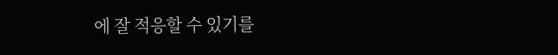에 잘 적응할 수 있기를